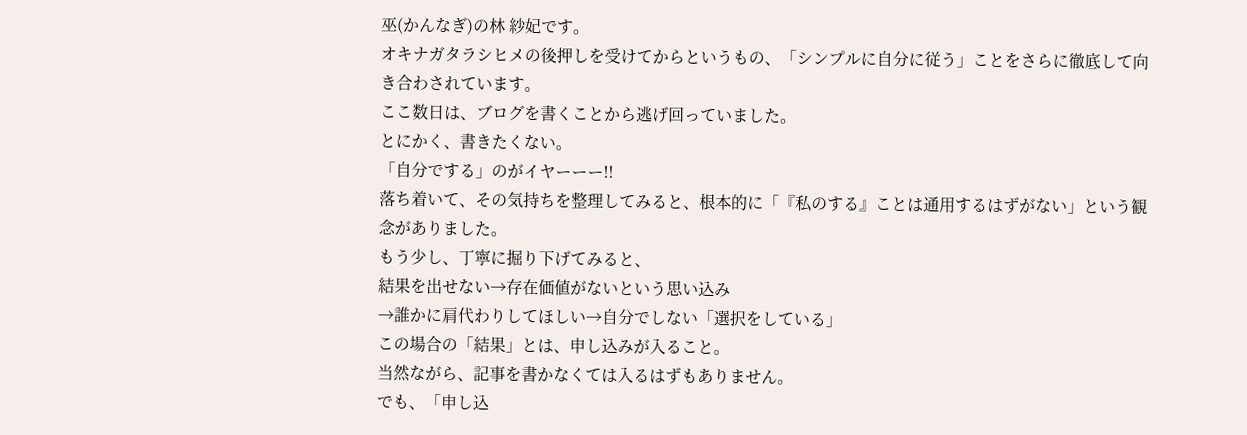巫(かんなぎ)の林 紗妃です。
オキナガタラシヒメの後押しを受けてからというもの、「シンプルに自分に従う」ことをさらに徹底して向き合わされています。
ここ数日は、ブログを書くことから逃げ回っていました。
とにかく、書きたくない。
「自分でする」のがイヤーーー!!
落ち着いて、その気持ちを整理してみると、根本的に「『私のする』ことは通用するはずがない」という観念がありました。
もう少し、丁寧に掘り下げてみると、
結果を出せない→存在価値がないという思い込み
→誰かに肩代わりしてほしい→自分でしない「選択をしている」
この場合の「結果」とは、申し込みが入ること。
当然ながら、記事を書かなくては入るはずもありません。
でも、「申し込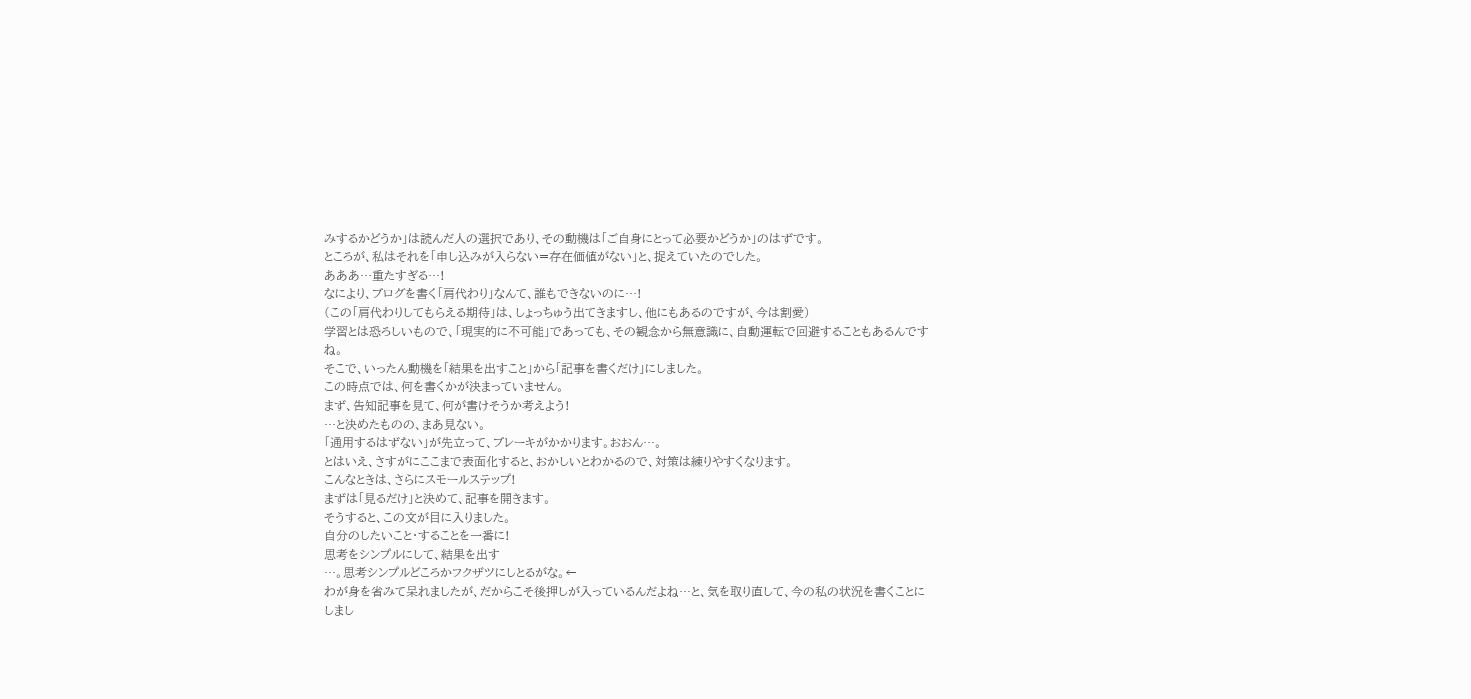みするかどうか」は読んだ人の選択であり、その動機は「ご自身にとって必要かどうか」のはずです。
ところが、私はそれを「申し込みが入らない=存在価値がない」と、捉えていたのでした。
あああ…重たすぎる…!
なにより、ブログを書く「肩代わり」なんて、誰もできないのに…!
(この「肩代わりしてもらえる期待」は、しょっちゅう出てきますし、他にもあるのですが、今は割愛)
学習とは恐ろしいもので、「現実的に不可能」であっても、その観念から無意識に、自動運転で回避することもあるんですね。
そこで、いったん動機を「結果を出すこと」から「記事を書くだけ」にしました。
この時点では、何を書くかが決まっていません。
まず、告知記事を見て、何が書けそうか考えよう!
…と決めたものの、まあ見ない。
「通用するはずない」が先立って、ブレーキがかかります。おおん…。
とはいえ、さすがにここまで表面化すると、おかしいとわかるので、対策は練りやすくなります。
こんなときは、さらにスモールステップ!
まずは「見るだけ」と決めて、記事を開きます。
そうすると、この文が目に入りました。
自分のしたいこと・することを一番に!
思考をシンプルにして、結果を出す
…。思考シンプルどころかフクザツにしとるがな。←
わが身を省みて呆れましたが、だからこそ後押しが入っているんだよね…と、気を取り直して、今の私の状況を書くことにしまし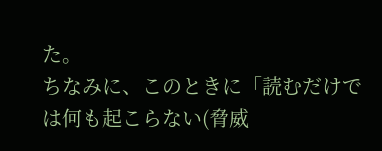た。
ちなみに、このときに「読むだけでは何も起こらない(脅威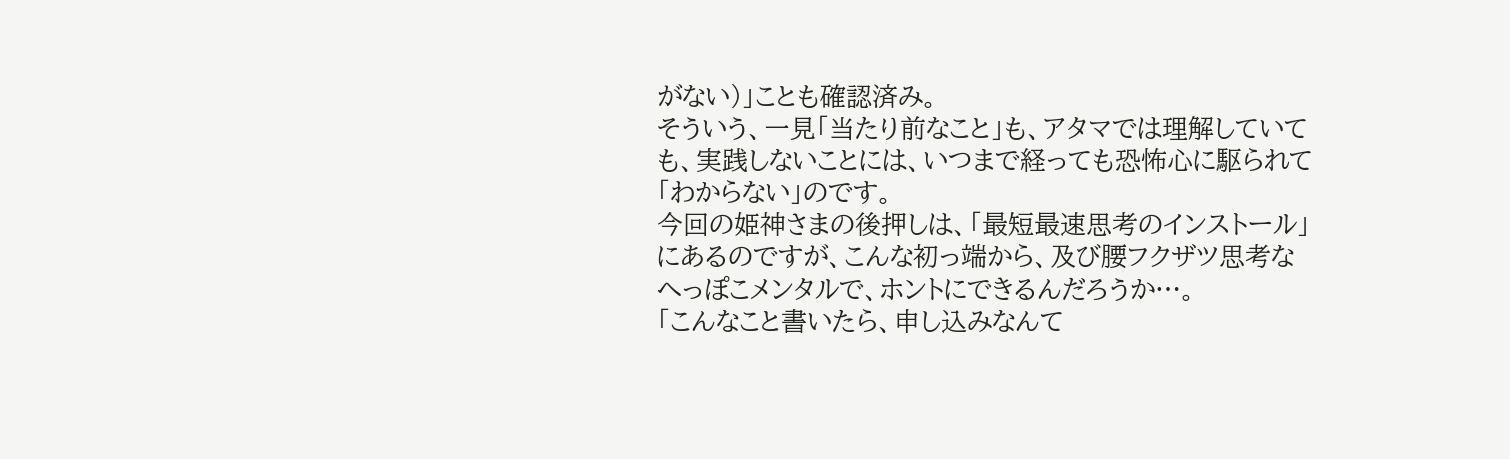がない)」ことも確認済み。
そういう、一見「当たり前なこと」も、アタマでは理解していても、実践しないことには、いつまで経っても恐怖心に駆られて「わからない」のです。
今回の姫神さまの後押しは、「最短最速思考のインストール」にあるのですが、こんな初っ端から、及び腰フクザツ思考なへっぽこメンタルで、ホントにできるんだろうか…。
「こんなこと書いたら、申し込みなんて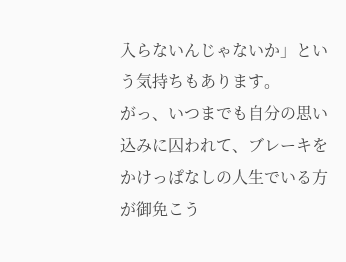入らないんじゃないか」という気持ちもあります。
がっ、いつまでも自分の思い込みに囚われて、ブレーキをかけっぱなしの人生でいる方が御免こう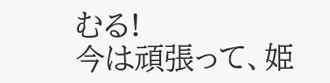むる!
今は頑張って、姫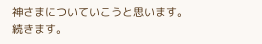神さまについていこうと思います。
続きます。